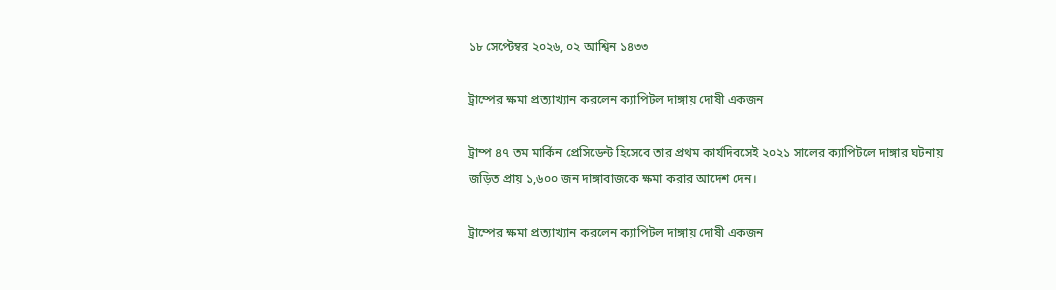১৮ সেপ্টেম্বর ২০২৬, ০২ আশ্বিন ১৪৩৩

ট্রাম্পের ক্ষমা প্রত্যাখ্যান করলেন ক্যাপিটল দাঙ্গায় দোষী একজন

ট্রাম্প ৪৭ তম মার্কিন প্রেসিডেন্ট হিসেবে তার প্রথম কার্যদিবসেই ২০২১ সালের ক্যাপিটলে দাঙ্গার ঘটনায় জড়িত প্রায় ১,৬০০ জন দাঙ্গাবাজকে ক্ষমা করার আদেশ দেন।

ট্রাম্পের ক্ষমা প্রত্যাখ্যান করলেন ক্যাপিটল দাঙ্গায় দোষী একজন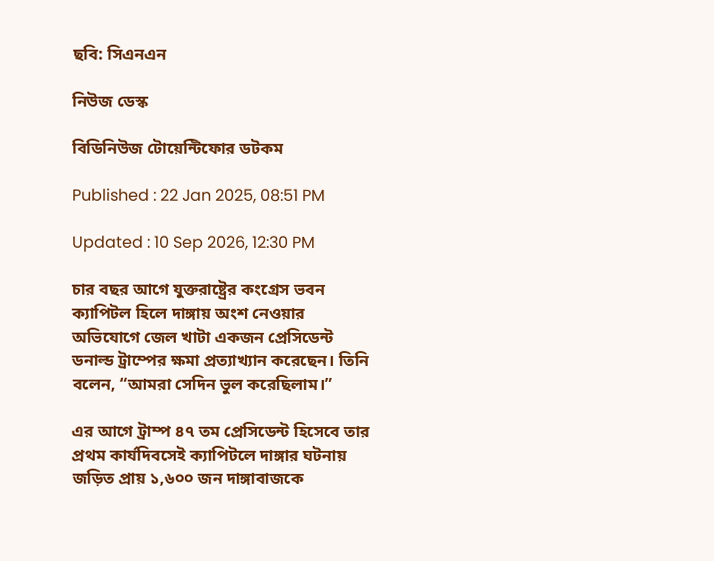ছবি: সিএনএন

নিউজ ডেস্ক

বিডিনিউজ টোয়েন্টিফোর ডটকম

Published : 22 Jan 2025, 08:51 PM

Updated : 10 Sep 2026, 12:30 PM

চার বছর আগে যুক্তরাষ্ট্রের কংগ্রেস ভবন ক্যাপিটল হিলে দাঙ্গায় অংশ নেওয়ার অভিযোগে জেল খাটা একজন প্রেসিডেন্ট ডনাল্ড ট্রাম্পের ক্ষমা প্রত্যাখ্যান করেছেন। তিনি বলেন, “আমরা সেদিন ভুল করেছিলাম।”

এর আগে ট্রাম্প ৪৭ তম প্রেসিডেন্ট হিসেবে তার প্রথম কার্যদিবসেই ক্যাপিটলে দাঙ্গার ঘটনায় জড়িত প্রায় ১,৬০০ জন দাঙ্গাবাজকে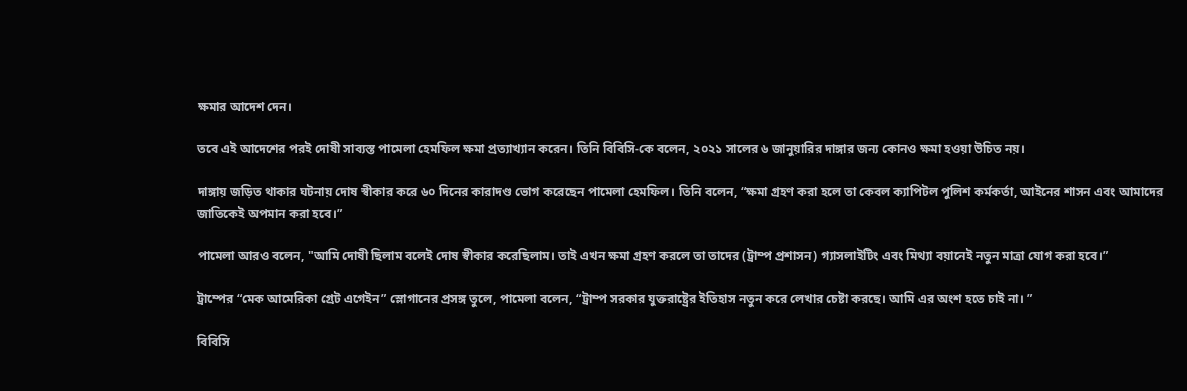ক্ষমার আদেশ দেন।

তবে এই আদেশের পরই দোষী সাব্যস্ত পামেলা হেমফিল ক্ষমা প্রত্যাখ্যান করেন। তিনি বিবিসি-কে বলেন, ২০২১ সালের ৬ জানুয়ারির দাঙ্গার জন্য কোনও ক্ষমা হওয়া উচিত নয়।

দাঙ্গায় জড়িত থাকার ঘটনায় দোষ স্বীকার করে ৬০ দিনের কারাদণ্ড ভোগ করেছেন পামেলা হেমফিল। তিনি বলেন, “ক্ষমা গ্রহণ করা হলে তা কেবল ক্যাপিটল পুলিশ কর্মকর্তা, আইনের শাসন এবং আমাদের জাতিকেই অপমান করা হবে।”

পামেলা আরও বলেন, "আমি দোষী ছিলাম বলেই দোষ স্বীকার করেছিলাম। তাই এখন ক্ষমা গ্রহণ করলে তা তাদের (ট্রাম্প প্রশাসন) গ্যাসলাইটিং এবং মিথ্যা বয়ানেই নতুন মাত্রা যোগ করা হবে।”

ট্রাম্পের “মেক আমেরিকা গ্রেট এগেইন” স্লোগানের প্রসঙ্গ তুলে, পামেলা বলেন, “ট্রাম্প সরকার যুক্তরাষ্ট্রের ইতিহাস নতুন করে লেখার চেষ্টা করছে। আমি এর অংশ হতে চাই না। ”

বিবিসি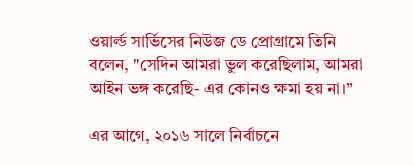ওয়ার্ল্ড সার্ভিসের নিউজ ডে প্রোগ্রামে তিনি বলেন, "সেদিন আমরা ভুল করেছিলাম, আমরা আইন ভঙ্গ করেছি- এর কোনও ক্ষমা হয় না।”

এর আগে, ২০১৬ সালে নির্বাচনে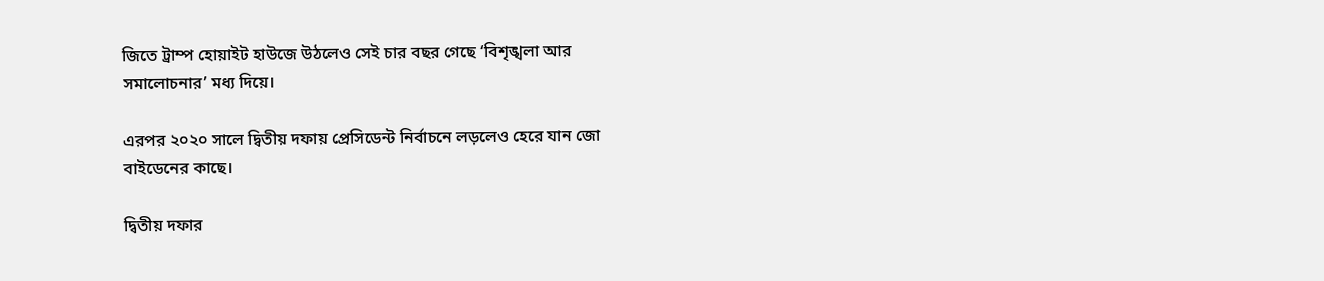জিতে ট্রাম্প হোয়াইট হাউজে উঠলেও সেই চার বছর গেছে ‘বিশৃঙ্খলা আর সমালোচনার’ মধ্য দিয়ে।

এরপর ২০২০ সালে দ্বিতীয় দফায় প্রেসিডেন্ট নির্বাচনে লড়লেও হেরে যান জো বাইডেনের কাছে।

দ্বিতীয় দফার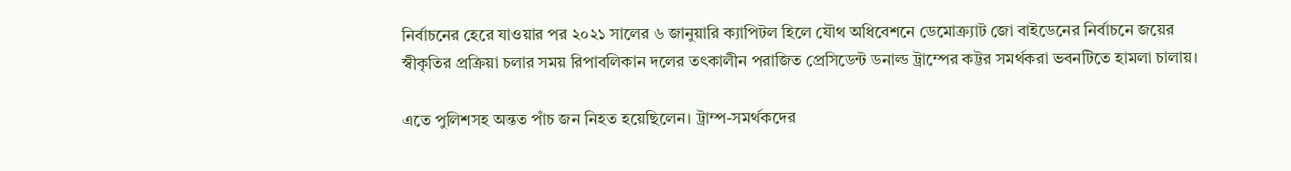নির্বাচনের হেরে যাওয়ার পর ২০২১ সালের ৬ জানুয়ারি ক্যাপিটল হিলে যৌথ অধিবেশনে ডেমোক্র্যাট জো বাইডেনের নির্বাচনে জয়ের স্বীকৃতির প্রক্রিয়া চলার সময় রিপাবলিকান দলের তৎকালীন পরাজিত প্রেসিডেন্ট ডনাল্ড ট্রাম্পের কট্টর সমর্থকরা ভবনটিতে হামলা চালায়।

এতে পুলিশসহ অন্তত পাঁচ জন নিহত হয়েছিলেন। ট্রাম্প-সমর্থকদের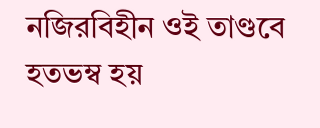নজিরবিহীন ওই তাণ্ডবে হতভম্ব হয়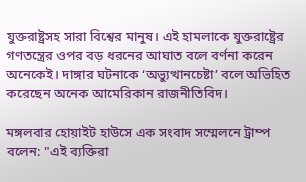যুক্তরাষ্ট্রসহ সারা বিশ্বের মানুষ। এই হামলাকে যুক্তরাষ্ট্রের গণতন্ত্রের ওপর বড় ধরনের আঘাত বলে বর্ণনা করেন অনেকেই। দাঙ্গার ঘটনাকে ‘অভ্যুত্থানচেষ্টা’ বলে অভিহিত করেছেন অনেক আমেরিকান রাজনীতিবিদ।

মঙ্গলবার হোয়াইট হাউসে এক সংবাদ সম্মেলনে ট্রাম্প বলেন: "এই ব্যক্তিরা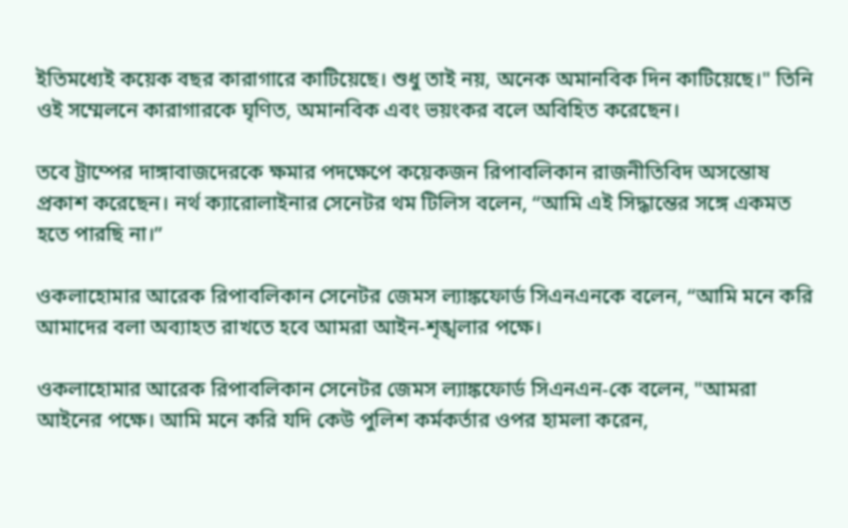ইতিমধ্যেই কয়েক বছর কারাগারে কাটিয়েছে। শুধু তাই নয়, অনেক অমানবিক দিন কাটিয়েছে।" তিনি ওই সম্মেলনে কারাগারকে ঘৃণিত, অমানবিক এবং ভয়ংকর বলে অবিহিত করেছেন।

তবে ট্রাম্পের দাঙ্গাবাজদেরকে ক্ষমার পদক্ষেপে কয়েকজন রিপাবলিকান রাজনীতিবিদ অসন্তোষ প্রকাশ করেছেন। নর্থ ক্যারোলাইনার সেনেটর থম টিলিস বলেন, “আমি এই সিদ্ধান্তের সঙ্গে একমত হতে পারছি না।”

ওকলাহোমার আরেক রিপাবলিকান সেনেটর জেমস ল্যাঙ্কফোর্ড সিএনএনকে বলেন, “আমি মনে করি আমাদের বলা অব্যাহত রাখতে হবে আমরা আইন-শৃঙ্খলার পক্ষে।

ওকলাহোমার আরেক রিপাবলিকান সেনেটর জেমস ল্যাঙ্কফোর্ড সিএনএন-কে বলেন, "আমরা আইনের পক্ষে। আমি মনে করি যদি কেউ পুলিশ কর্মকর্তার ওপর হামলা করেন,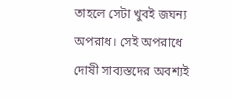তাহলে সেটা খুবই জঘন্য অপরাধ। সেই অপরাধে দোষী সাব্যস্তদের অবশ্যই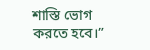শাস্তি ভোগ করতে হবে।”